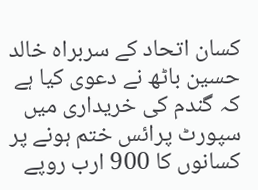کسان اتحاد کے سربراہ خالد حسین باٹھ نے دعوی کیا ہے کہ گندم کی خریداری میں سپورٹ پرائس ختم ہونے پر کسانوں کا 900 ارب روپے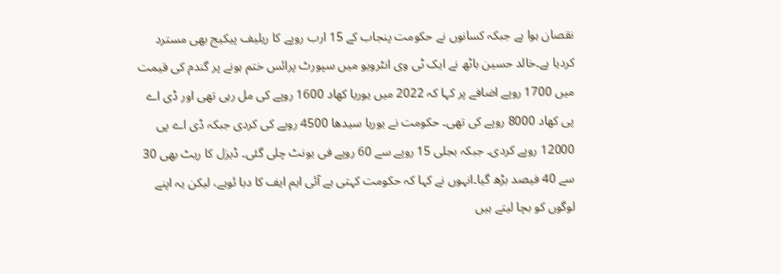نقصان ہوا ہے جبکہ کسانوں نے حکومت پنجاب کے 15 ارب روپے کا ریلیف پیکیج بھی مسترد کردیا ہے۔خالد حسین باٹھ نے ایک ٹی وی انٹرویو میں سپورٹ پرائس ختم ہونے پر گندم کی قیمت میں 1700 روپے اضافے پر کہا کہ 2022 میں یوریا کھاد 1600 روپے کی مل رہی تھی اور ڈی اے پی کھاد 8000 روپے کی تھی۔ حکومت نے یوریا سیدھا 4500 روپے کی کردی جبکہ ڈی اے پی 12000 روپے کردی۔ جبکہ بجلی 15 روپے سے 60 روپے فی یونٹ چلی گئی۔ ڈیزل کا ریٹ بھی 30 سے 40 فیصد بڑھ گیا۔انہوں نے کہا کہ حکومت کہتی ہے آئی ایم ایف کا دبا ئوہے، لیکن یہ اپنے لوگوں کو بچا لیتے ہیں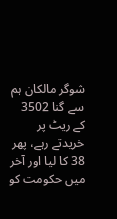شوگر مالکان ہم سے گنا 3502 کے ریٹ پر خریدتے رہے، پھر 38 کا لیا اور آخر میں حکومت کو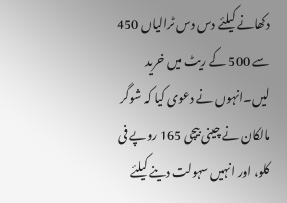دکھانے کیلئے دس دس ٹرالیاں 450 سے 500 کے ریٹ میں خرید لیں۔انہوں نے دعوی کیا کہ شوگر مالکان نے چینی بیچی 165 روپے فی کلو، اور انہیں سہولت دینے کیلئے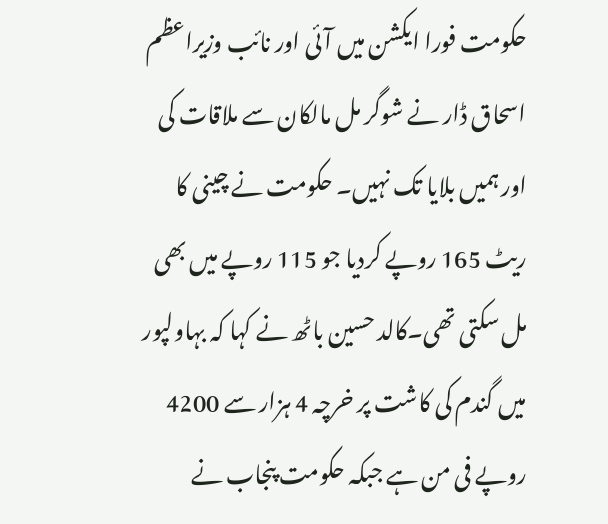حکومت فورا ایکشن میں آئی اور نائب وزیراعظم اسحاق ڈار نے شوگر مل مالکان سے ملاقات کی اور ہمیں بلایا تک نہیں۔ حکومت نے چینی کا ریٹ 165 روپے کردیا جو 115 روپے میں بھی مل سکتی تھی۔کالد حسین باٹھ نے کہا کہ بہاولپور میں گندم کی کاشت پر خرچہ 4 ہزار سے 4200 روپے فی من ہے جبکہ حکومت پنجاب نے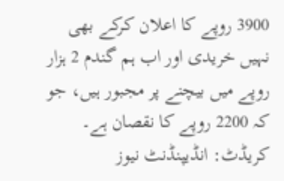3900 روپے کا اعلان کرکے بھی نہیں خریدی اور اب ہم گندم 2 ہزار روپے میں بیچنے پر مجبور ہیں، جو کہ 2200 روپے کا نقصان ہے۔
کریڈٹ: انڈیپنڈنٹ نیوز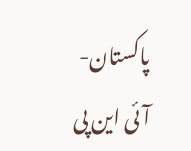پاکستان-آئی این پی